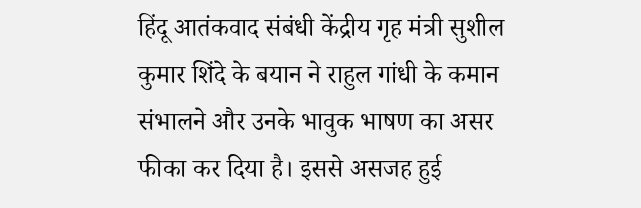हिंदू आतंकवाद संबंधी केंद्रीय गृह मंत्री सुशील कुमार शिंदे के बयान ने राहुल गांधी के कमान संभालने और उनके भावुक भाषण का असर फीका कर दिया है। इससे असजह हुई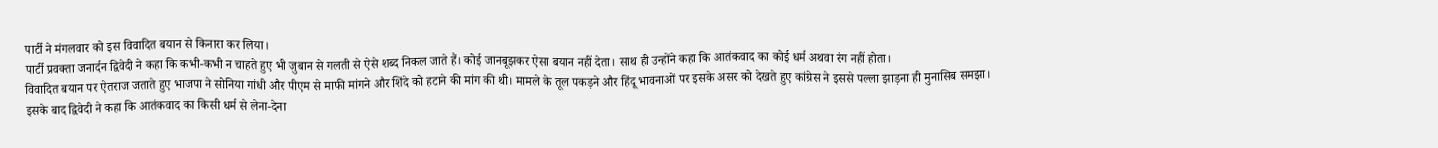पार्टी ने मंगलवार को इस विवादित बयान से किनारा कर लिया।
पार्टी प्रवक्ता जनार्दन द्विवेदी ने कहा कि कभी-कभी न चाहते हुए भी जुबान से गलती से ऐसे शब्द निकल जाते हैं। कोई जानबूझकर ऐसा बयान नहीं देता। साथ ही उन्होंने कहा कि आतंकवाद का कोई धर्म अथवा रंग नहीं होता।
विवादित बयान पर ऐतराज जताते हुए भाजपा ने सोनिया गांधी और पीएम से माफी मांगने और शिंदे को हटाने की मांग की थी। मामले के तूल पकड़ने और हिंदू भावनाओं पर इसके असर को देखते हुए कांग्रेस ने इससे पल्ला झाड़ना ही मुनासिब समझा।
इसके बाद द्विवेदी ने कहा कि आतंकवाद का किसी धर्म से लेना-देना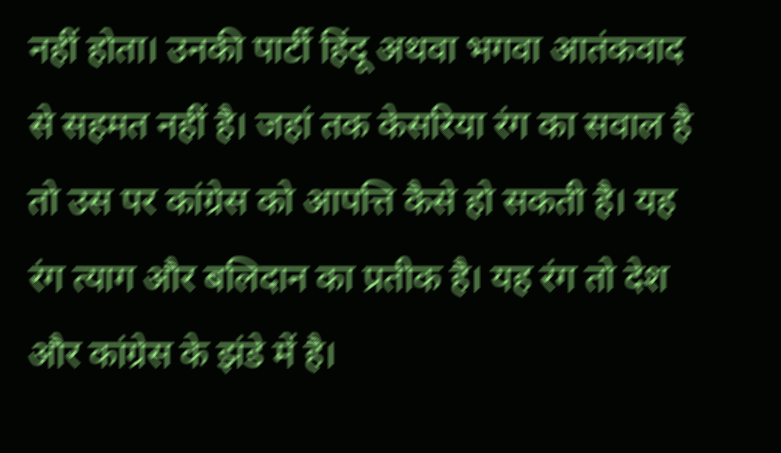नहीं होता। उनकी पार्टी हिंदू अथवा भगवा आतंकवाद से सहमत नहीं है। जहां तक केसरिया रंग का सवाल है तो उस पर कांग्रेस को आपत्ति कैसे हो सकती है। यह रंग त्याग और बलिदान का प्रतीक है। यह रंग तो देश और कांग्रेस के झंडे में है।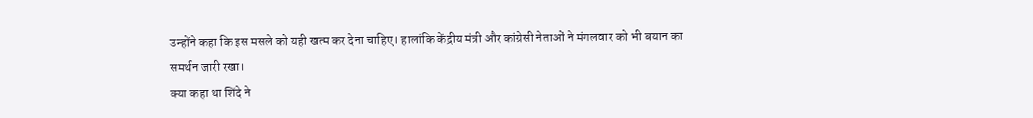उन्होंने कहा कि इस मसले को यही खत्म कर देना चाहिए। हालांकि केंद्रीय मंत्री और कांग्रेसी नेताओं ने मंगलवार को भी बयान का समर्थन जारी रखा।
क्या कहा था शिंदे ने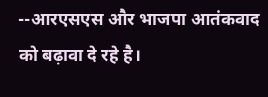--आरएसएस और भाजपा आतंकवाद को बढ़ावा दे रहे है।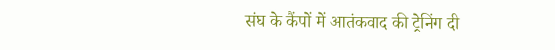संघ के कैंपों में आतंकवाद की ट्रेनिंग दी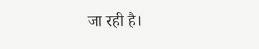जा रही है।